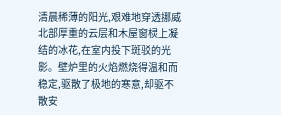清晨稀薄的阳光,艰难地穿透挪威北部厚重的云层和木屋窗棂上凝结的冰花,在室内投下斑驳的光影。壁炉里的火焰燃烧得温和而稳定,驱散了极地的寒意,却驱不散安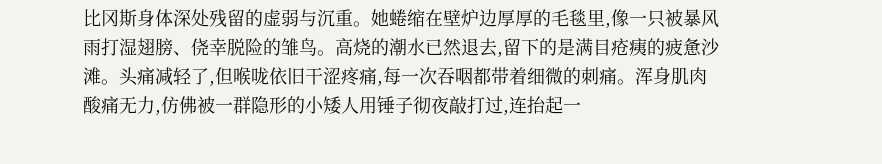比冈斯身体深处残留的虚弱与沉重。她蜷缩在壁炉边厚厚的毛毯里,像一只被暴风雨打湿翅膀、侥幸脱险的雏鸟。高烧的潮水已然退去,留下的是满目疮痍的疲惫沙滩。头痛减轻了,但喉咙依旧干涩疼痛,每一次吞咽都带着细微的刺痛。浑身肌肉酸痛无力,仿佛被一群隐形的小矮人用锤子彻夜敲打过,连抬起一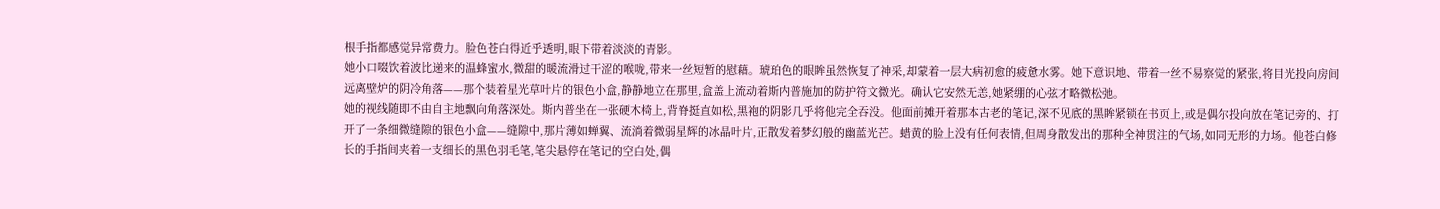根手指都感觉异常费力。脸色苍白得近乎透明,眼下带着淡淡的青影。
她小口啜饮着波比递来的温蜂蜜水,微甜的暖流滑过干涩的喉咙,带来一丝短暂的慰藉。琥珀色的眼眸虽然恢复了神采,却蒙着一层大病初愈的疲惫水雾。她下意识地、带着一丝不易察觉的紧张,将目光投向房间远离壁炉的阴冷角落——那个装着星光草叶片的银色小盒,静静地立在那里,盒盖上流动着斯内普施加的防护符文微光。确认它安然无恙,她紧绷的心弦才略微松弛。
她的视线随即不由自主地飘向角落深处。斯内普坐在一张硬木椅上,背脊挺直如松,黑袍的阴影几乎将他完全吞没。他面前摊开着那本古老的笔记,深不见底的黑眸紧锁在书页上,或是偶尔投向放在笔记旁的、打开了一条细微缝隙的银色小盒——缝隙中,那片薄如蝉翼、流淌着微弱星辉的冰晶叶片,正散发着梦幻般的幽蓝光芒。蜡黄的脸上没有任何表情,但周身散发出的那种全神贯注的气场,如同无形的力场。他苍白修长的手指间夹着一支细长的黑色羽毛笔,笔尖悬停在笔记的空白处,偶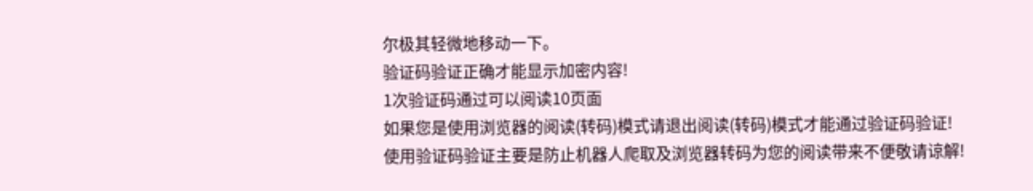尔极其轻微地移动一下。
验证码验证正确才能显示加密内容!
1次验证码通过可以阅读10页面
如果您是使用浏览器的阅读(转码)模式请退出阅读(转码)模式才能通过验证码验证!
使用验证码验证主要是防止机器人爬取及浏览器转码为您的阅读带来不便敬请谅解!